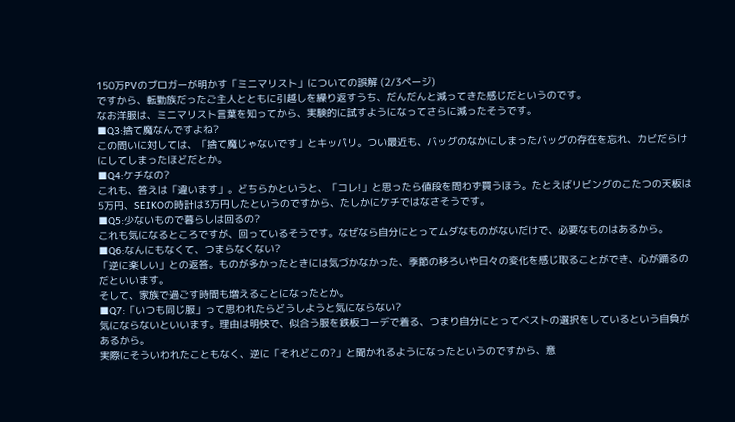150万PVのブロガーが明かす「ミニマリスト」についての誤解 (2/3ページ)
ですから、転勤族だったご主人とともに引越しを繰り返すうち、だんだんと減ってきた感じだというのです。
なお洋服は、ミニマリスト言葉を知ってから、実験的に試すようになってさらに減ったそうです。
■Q3:捨て魔なんですよね?
この問いに対しては、「捨て魔じゃないです」とキッパリ。つい最近も、バッグのなかにしまったバッグの存在を忘れ、カビだらけにしてしまったほどだとか。
■Q4:ケチなの?
これも、答えは「違います」。どちらかというと、「コレ!」と思ったら値段を問わず買うほう。たとえばリビングのこたつの天板は5万円、SEIKOの時計は3万円したというのですから、たしかにケチではなさそうです。
■Q5:少ないもので暮らしは回るの?
これも気になるところですが、回っているそうです。なぜなら自分にとってムダなものがないだけで、必要なものはあるから。
■Q6:なんにもなくて、つまらなくない?
「逆に楽しい」との返答。ものが多かったときには気づかなかった、季節の移ろいや日々の変化を感じ取ることができ、心が踊るのだといいます。
そして、家族で過ごす時間も増えることになったとか。
■Q7:「いつも同じ服」って思われたらどうしようと気にならない?
気にならないといいます。理由は明快で、似合う服を鉄板コーデで着る、つまり自分にとってベストの選択をしているという自負があるから。
実際にそういわれたこともなく、逆に「それどこの?」と聞かれるようになったというのですから、意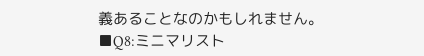義あることなのかもしれません。
■Q8:ミニマリスト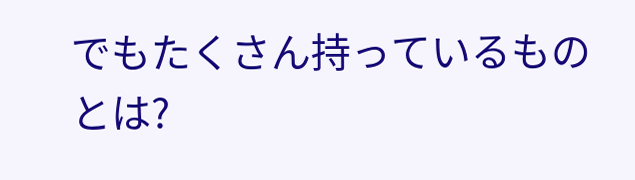でもたくさん持っているものとは?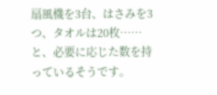扇風機を3台、はさみを3つ、タオルは20枚……と、必要に応じた数を持っているそうです。